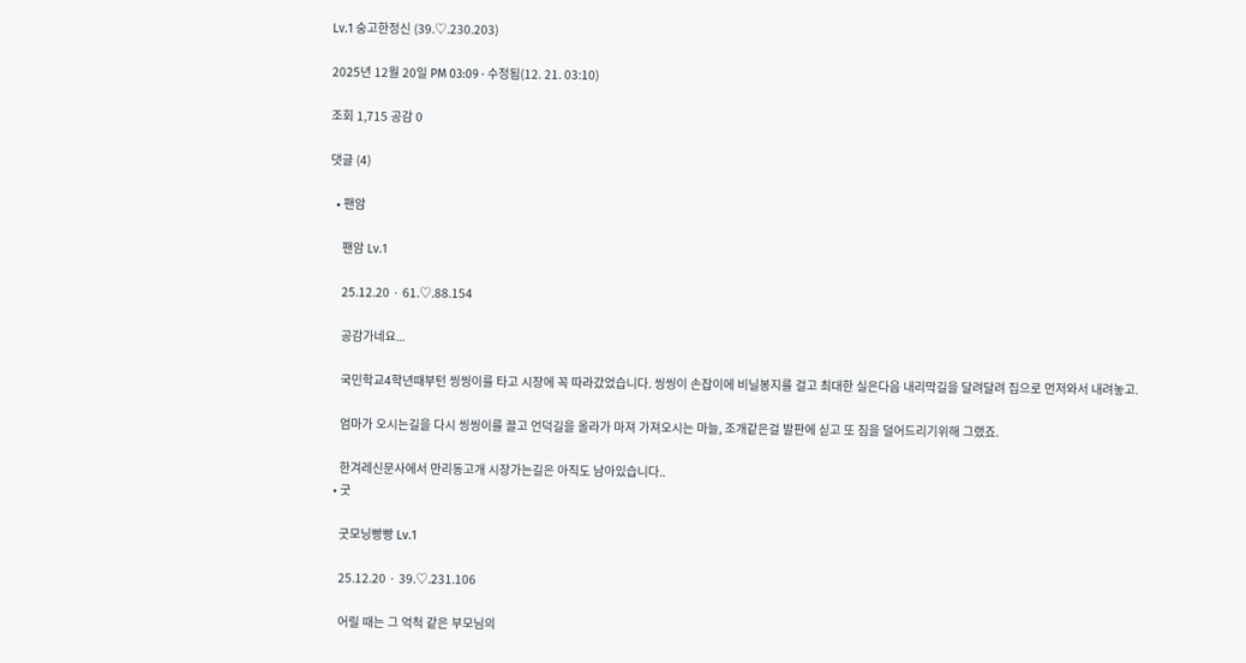Lv.1 숭고한정신 (39.♡.230.203)

2025년 12월 20일 PM 03:09 · 수정됨(12. 21. 03:10)

조회 1,715 공감 0

댓글 (4)

  • 팬암

    팬암 Lv.1

    25.12.20 · 61.♡.88.154

    공감가네요...

    국민학교4학년때부턴 씽씽이를 타고 시장에 꼭 따라갔었습니다. 씽씽이 손잡이에 비닐봉지를 걸고 최대한 실은다음 내리막길을 달려달려 집으로 먼저와서 내려놓고.

    엄마가 오시는길을 다시 씽씽이를 끌고 언덕길을 올라가 마져 가져오시는 마늘, 조개같은걸 발판에 싣고 또 짐을 덜어드리기위해 그랬죠.

    한겨레신문사에서 만리동고개 시장가는길은 아직도 남아있습니다..
  • 굿

    굿모닝빵빵 Lv.1

    25.12.20 · 39.♡.231.106

    어릴 때는 그 억척 같은 부모님의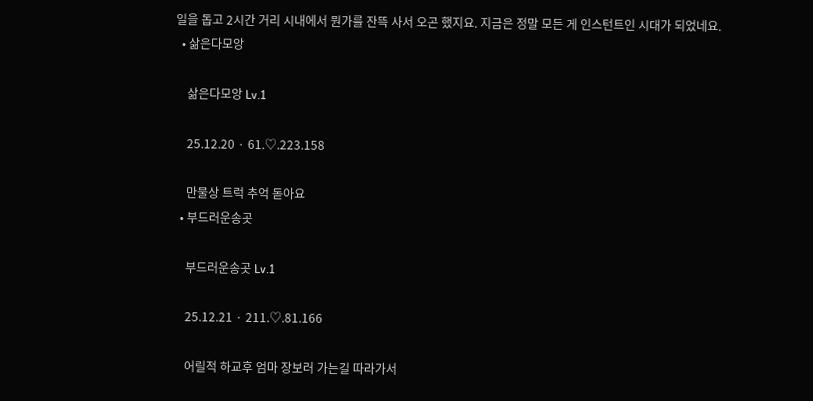일을 돕고 2시간 거리 시내에서 뭔가를 잔뜩 사서 오곤 했지요. 지금은 정말 모든 게 인스턴트인 시대가 되었네요.
  • 삶은다모앙

    삶은다모앙 Lv.1

    25.12.20 · 61.♡.223.158

    만물상 트럭 추억 돋아요
  • 부드러운송곳

    부드러운송곳 Lv.1

    25.12.21 · 211.♡.81.166

    어릴적 하교후 엄마 장보러 가는길 따라가서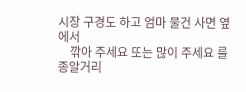시장 구경도 하고 엄마 물건 사면 옆에서
    깎아 주세요 또는 많이 주세요 를 종알거리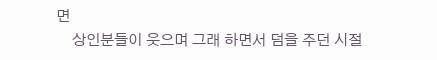면
    상인분들이 웃으며 그래 하면서 덤을 주던 시절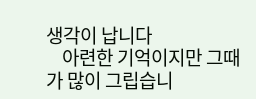생각이 납니다
    아련한 기억이지만 그때가 많이 그립습니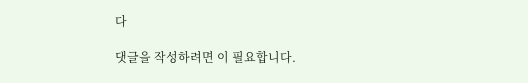다

댓글을 작성하려면 이 필요합니다.